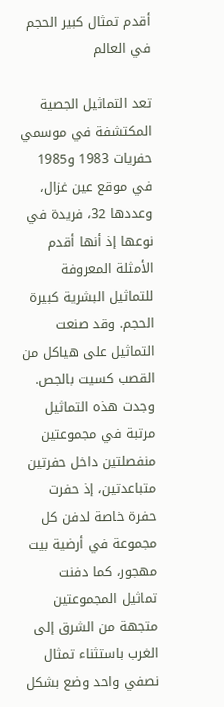أقدم تمثال كبير الحجم في العالم

تعد التماثيل الجصية المكتشفة في موسمي حفريات 1983 و1985 في موقع عين غزال، وعددها 32، فريدة في نوعها إذ أنها أقدم الأمثلة المعروفة للتماثيل البشرية كبيرة الحجم. وقد صنعت التماثيل على هياكل من القصب كسيت بالجص. وجدت هذه التماثيل مرتبة في مجموعتين منفصلتين داخل حفرتين متباعدتين، إذ حفرت حفرة خاصة لدفن كل مجموعة في أرضية بيت مهجور، كما دفنت تماثيل المجموعتين متجهة من الشرق إلى الغرب باستثناء تمثال نصفي واحد وضع بشكل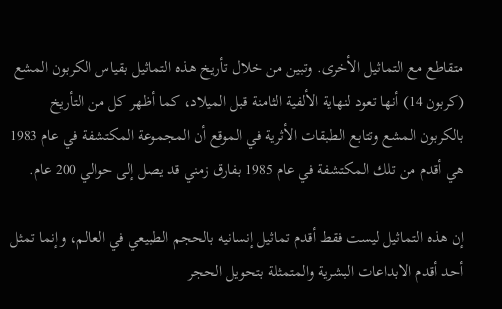متقاطع مع التماثيل الأخرى. وتبين من خلال تأريخ هذه التماثيل بقياس الكربون المشع (كربون 14) أنها تعود لنهاية الألفية الثامنة قبل الميلاد، كما أظهر كل من التأريخ بالكربون المشع وتتابع الطبقات الأثرية في الموقع أن المجموعة المكتشفة في عام 1983 هي أقدم من تلك المكتشفة في عام 1985 بفارق زمني قد يصل إلى حوالي 200 عام.

إن هذه التماثيل ليست فقط أقدم تماثيل إنسانيه بالحجم الطبيعي في العالم، وإنما تمثل أحد أقدم الابداعات البشرية والمتمثلة بتحويل الحجر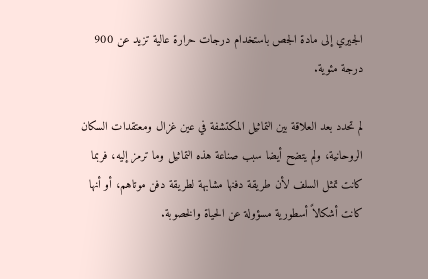الجيري إلى مادة الجص باستخدام درجات حرارة عالية تزيد عن 900 درجة مئوية.

لم تحدد بعد العلاقة بين التماثيل المكتشفة في عين غزال ومعتقدات السكان الروحانية، ولم يتضح أيضا سبب صناعة هذه التماثيل وما ترمز إليه، فربما كانت تمثل السلف لأن طريقة دفنها مشابهة لطريقة دفن موتاهم، أو أنها كانت أشكالاً أسطورية مسؤولة عن الحياة والخصوبة.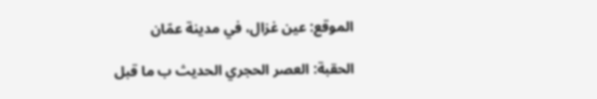الموقع: عين غزال، في مدينة عمّان

الحقبة: العصر الحجري الحديث ب ما قبل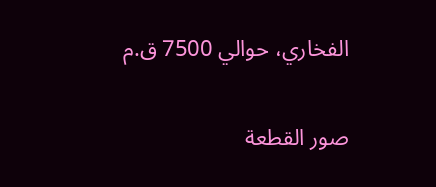الفخاري، حوالي 7500 ق.م

صور القطعة